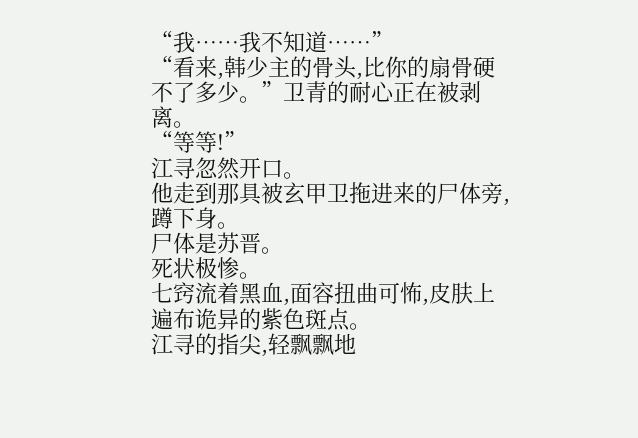“我……我不知道……”
“看来,韩少主的骨头,比你的扇骨硬不了多少。”卫青的耐心正在被剥离。
“等等!”
江寻忽然开口。
他走到那具被玄甲卫拖进来的尸体旁,蹲下身。
尸体是苏晋。
死状极惨。
七窍流着黑血,面容扭曲可怖,皮肤上遍布诡异的紫色斑点。
江寻的指尖,轻飘飘地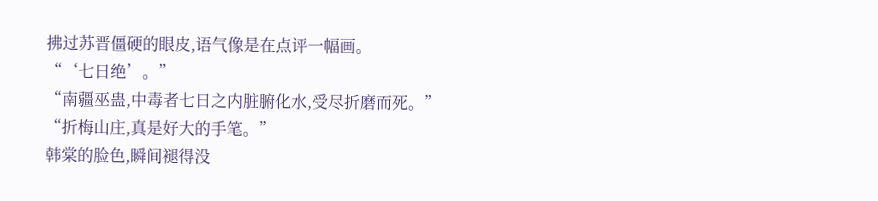拂过苏晋僵硬的眼皮,语气像是在点评一幅画。
“‘七日绝’。”
“南疆巫蛊,中毒者七日之内脏腑化水,受尽折磨而死。”
“折梅山庄,真是好大的手笔。”
韩棠的脸色,瞬间褪得没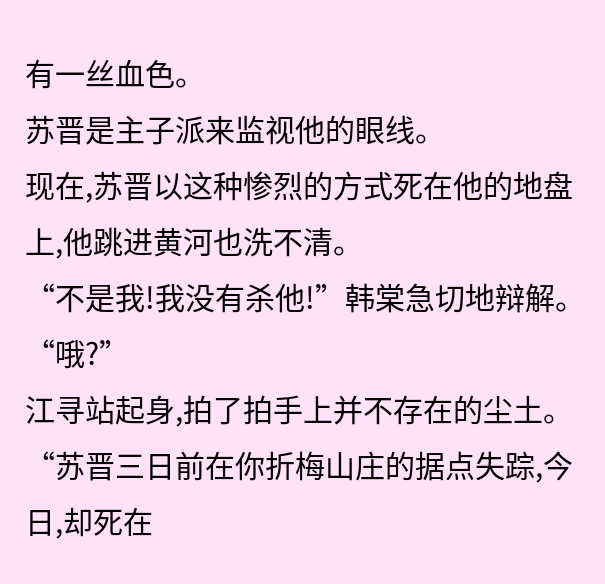有一丝血色。
苏晋是主子派来监视他的眼线。
现在,苏晋以这种惨烈的方式死在他的地盘上,他跳进黄河也洗不清。
“不是我!我没有杀他!”韩棠急切地辩解。
“哦?”
江寻站起身,拍了拍手上并不存在的尘土。
“苏晋三日前在你折梅山庄的据点失踪,今日,却死在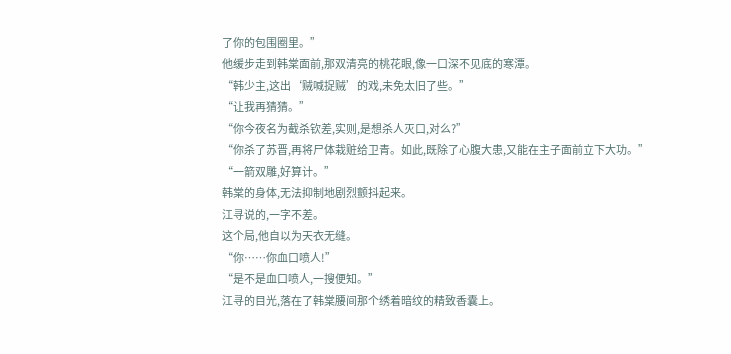了你的包围圈里。”
他缓步走到韩棠面前,那双清亮的桃花眼,像一口深不见底的寒潭。
“韩少主,这出‘贼喊捉贼’的戏,未免太旧了些。”
“让我再猜猜。”
“你今夜名为截杀钦差,实则,是想杀人灭口,对么?”
“你杀了苏晋,再将尸体栽赃给卫青。如此,既除了心腹大患,又能在主子面前立下大功。”
“一箭双雕,好算计。”
韩棠的身体,无法抑制地剧烈颤抖起来。
江寻说的,一字不差。
这个局,他自以为天衣无缝。
“你……你血口喷人!”
“是不是血口喷人,一搜便知。”
江寻的目光,落在了韩棠腰间那个绣着暗纹的精致香囊上。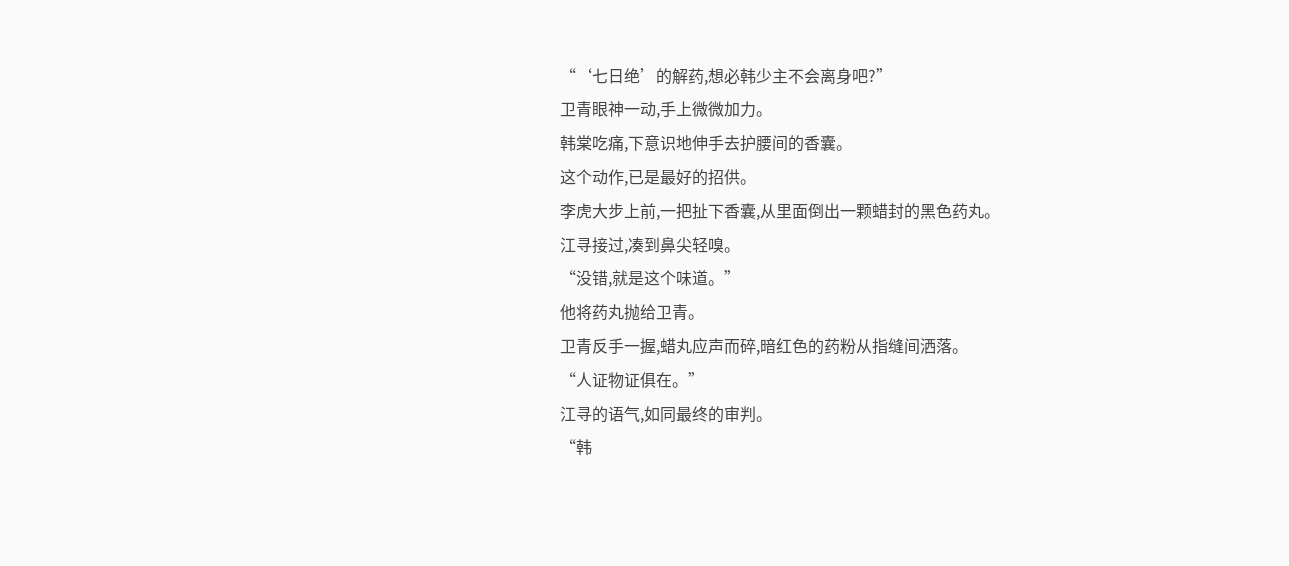“‘七日绝’的解药,想必韩少主不会离身吧?”
卫青眼神一动,手上微微加力。
韩棠吃痛,下意识地伸手去护腰间的香囊。
这个动作,已是最好的招供。
李虎大步上前,一把扯下香囊,从里面倒出一颗蜡封的黑色药丸。
江寻接过,凑到鼻尖轻嗅。
“没错,就是这个味道。”
他将药丸抛给卫青。
卫青反手一握,蜡丸应声而碎,暗红色的药粉从指缝间洒落。
“人证物证俱在。”
江寻的语气,如同最终的审判。
“韩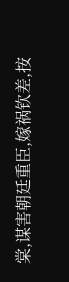棠,谋害朝廷重臣,嫁祸钦差,按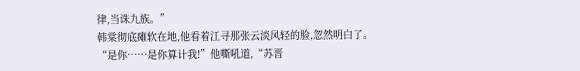律,当诛九族。”
韩棠彻底瘫软在地,他看着江寻那张云淡风轻的脸,忽然明白了。
“是你……是你算计我!”他嘶吼道,“苏晋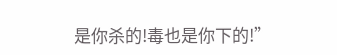是你杀的!毒也是你下的!”